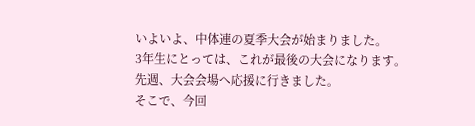いよいよ、中体連の夏季大会が始まりました。
3年生にとっては、これが最後の大会になります。
先週、大会会場へ応援に行きました。
そこで、今回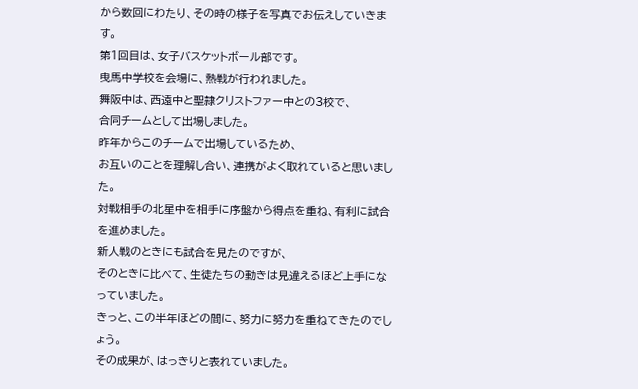から数回にわたり、その時の様子を写真でお伝えしていきます。
第1回目は、女子バスケットボール部です。
曳馬中学校を会場に、熱戦が行われました。
舞阪中は、西遠中と聖隷クリストファー中との3校で、
合同チームとして出場しました。
昨年からこのチームで出場しているため、
お互いのことを理解し合い、連携がよく取れていると思いました。
対戦相手の北星中を相手に序盤から得点を重ね、有利に試合を進めました。
新人戦のときにも試合を見たのですが、
そのときに比べて、生徒たちの動きは見違えるほど上手になっていました。
きっと、この半年ほどの間に、努力に努力を重ねてきたのでしょう。
その成果が、はっきりと表れていました。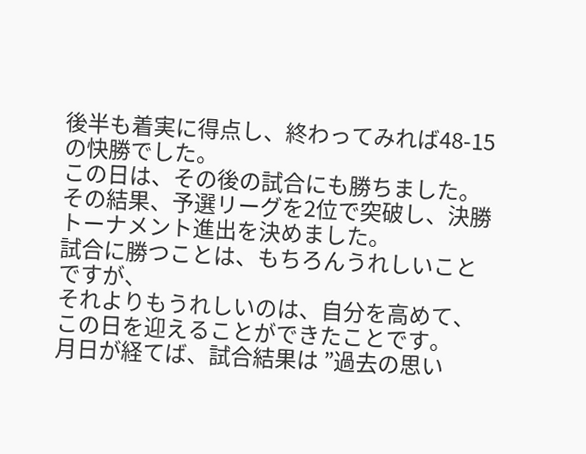後半も着実に得点し、終わってみれば48-15の快勝でした。
この日は、その後の試合にも勝ちました。
その結果、予選リーグを2位で突破し、決勝トーナメント進出を決めました。
試合に勝つことは、もちろんうれしいことですが、
それよりもうれしいのは、自分を高めて、この日を迎えることができたことです。
月日が経てば、試合結果は ”過去の思い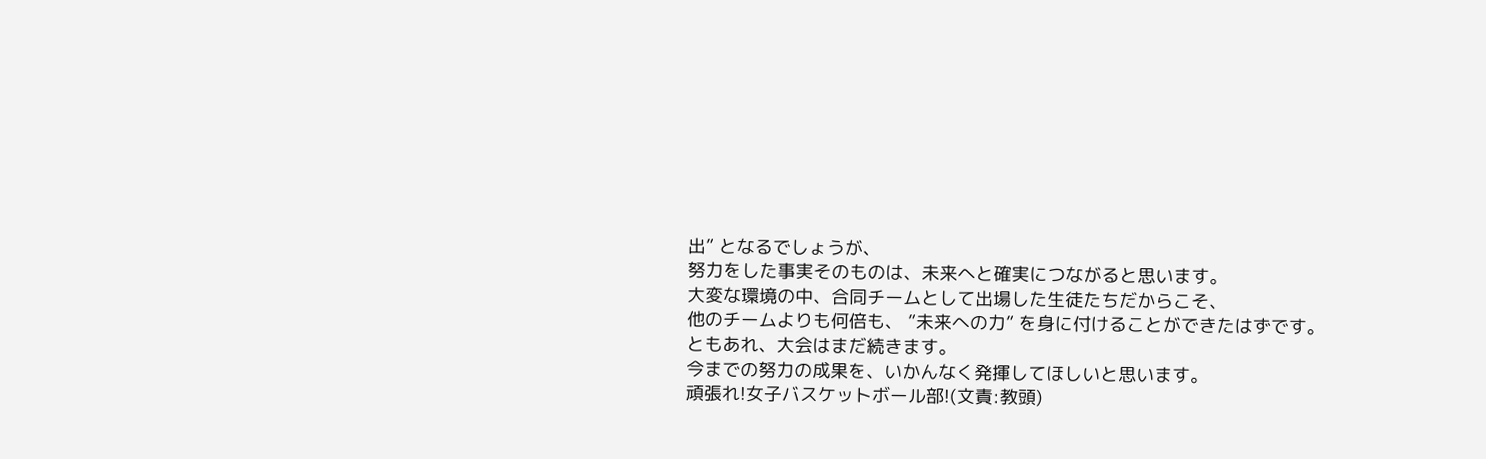出” となるでしょうが、
努力をした事実そのものは、未来へと確実につながると思います。
大変な環境の中、合同チームとして出場した生徒たちだからこそ、
他のチームよりも何倍も、 ”未来への力” を身に付けることができたはずです。
ともあれ、大会はまだ続きます。
今までの努力の成果を、いかんなく発揮してほしいと思います。
頑張れ!女子バスケットボール部!(文責:教頭)